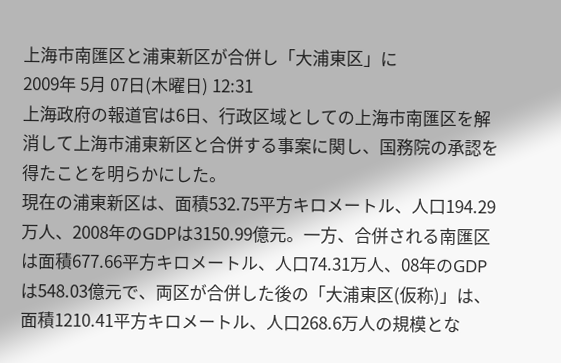上海市南匯区と浦東新区が合併し「大浦東区」に
2009年 5月 07日(木曜日) 12:31
上海政府の報道官は6日、行政区域としての上海市南匯区を解消して上海市浦東新区と合併する事案に関し、国務院の承認を得たことを明らかにした。
現在の浦東新区は、面積532.75平方キロメートル、人口194.29万人、2008年のGDPは3150.99億元。一方、合併される南匯区は面積677.66平方キロメートル、人口74.31万人、08年のGDPは548.03億元で、両区が合併した後の「大浦東区(仮称)」は、面積1210.41平方キロメートル、人口268.6万人の規模とな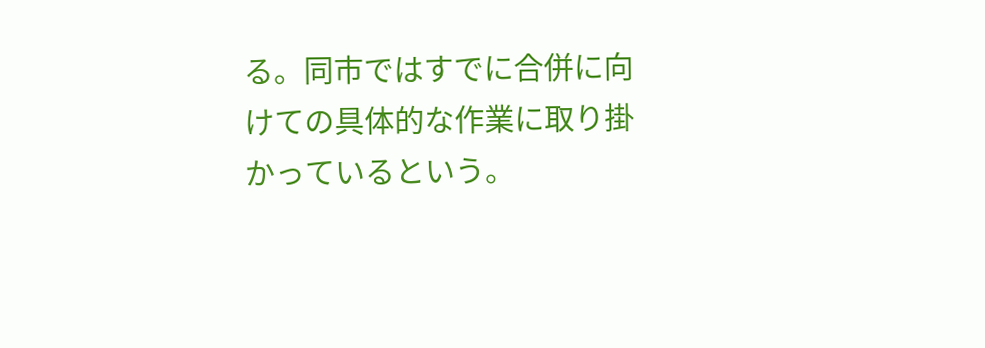る。同市ではすでに合併に向けての具体的な作業に取り掛かっているという。